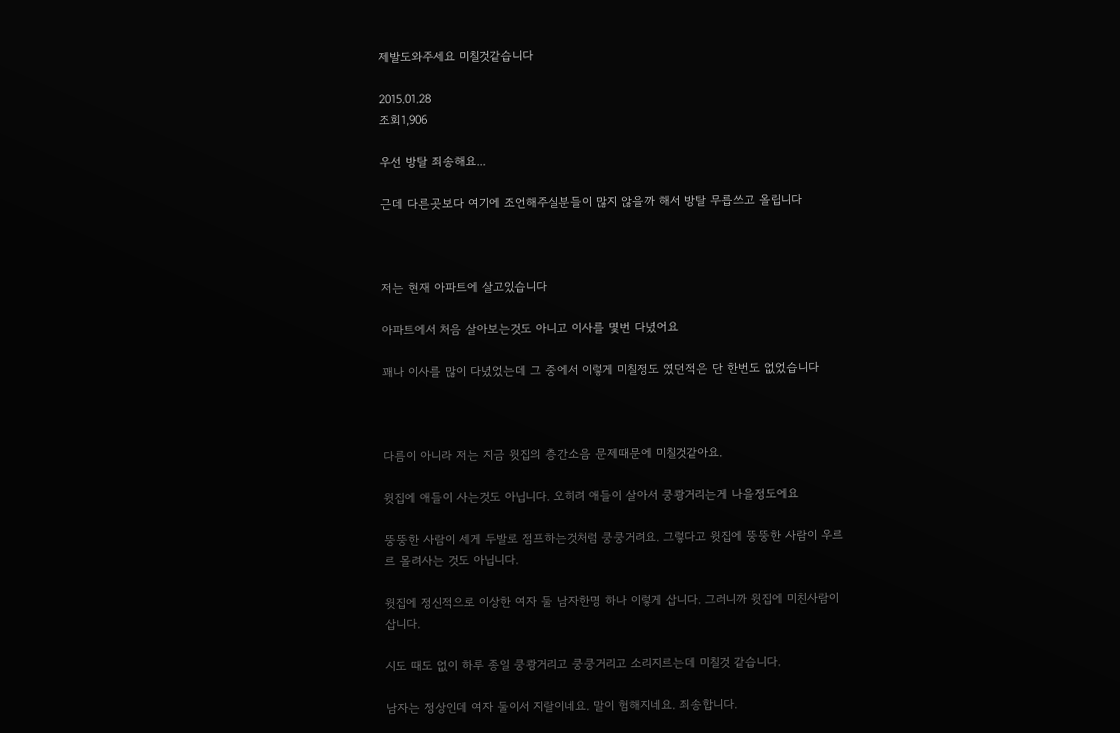제발도와주세요 미칠것같습니다

2015.01.28
조회1,906

우선 방탈 죄송해요...

근데 다른곳보다 여기에 조언해주실분들이 많지 않을까 해서 방탈 무릅쓰고 올립니다



저는 현재 아파트에 살고있습니다

아파트에서 처음 살아보는것도 아니고 이사를 몇번 다녔어요

꽤나 이사를 많이 다녔었는데 그 중에서 이렇게 미칠정도 였던적은 단 한번도 없었습니다



다름이 아니라 저는 지금 윗집의 층간소음 문제때문에 미칠것같아요.

윗집에 애들이 사는것도 아닙니다. 오히려 애들이 살아서 쿵쾅거리는게 나을정도에요

뚱뚱한 사람이 세게 두발로 점프하는것처럼 쿵쿵거려요. 그렇다고 윗집에 뚱뚱한 사람이 우르르 몰려사는 것도 아닙니다.

윗집에 정신적으로 이상한 여자 둘 남자한명 하나 이렇게 삽니다. 그러니까 윗집에 미친사람이 삽니다.

시도 때도 없이 하루 종일 쿵쾅거리고 쿵쿵거리고 소리지르는데 미칠것 같습니다.

남자는 정상인데 여자 둘이서 지랄이네요. 말이 험해지네요. 죄송합니다.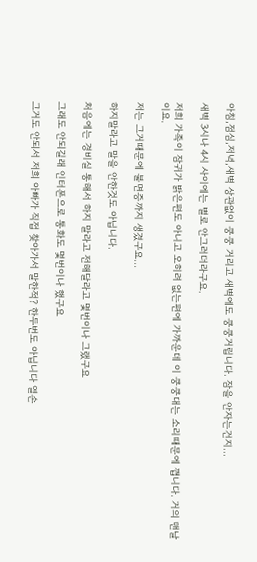아침,점심,저녁,새벽 상관없이 쿵쿵 거리고 새벽에도 쿵쿵거립니다. 잠을 안자는건지...

새벽 3시나 4시 사이에는 별로 안그러더라구요.

저희 가족이 잠귀가 밝은편도 아니고 오히려 없는편에 가까운데 이 쿵쿵대는 소리때문에 깹니다. 거의 맨날이요.

저는 그거때문에 불면증까지 생겼구요...

하지말라고 말을 안한것도 아닙니다.

처음에는 경비실 통해서 하지 말라고 전해달라고 몇번이나 그랬구요

그래도 안되길래 인터폰으로 통화도 몇번이나 했구요

그거도 안되서 저희 아빠가 직접 찾아가서 말한적? 한두번도 아닙니다 열손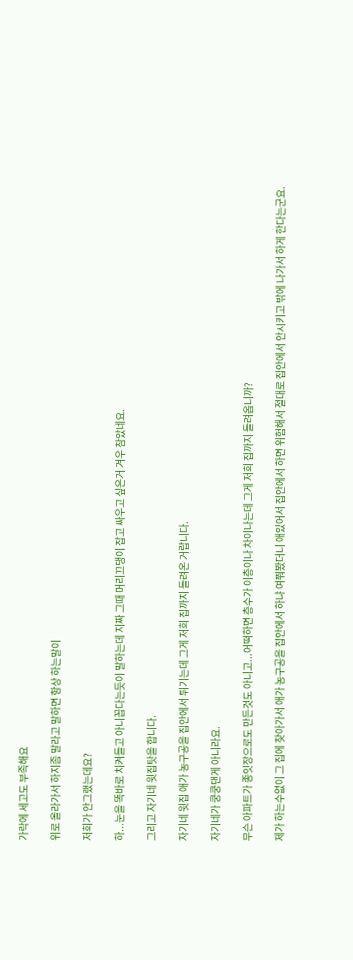가락에 세고도 부족해요

위로 올라가서 하지좀 말라고 말하면 항상 하는말이

저희가 안그랬는데요?

하...눈을 똑바로 치켜들고 아니꼽다는듯이 말하는데 지짜 그때 머리끄댕이 잡고 싸우고 싶은거 겨우 참았네요.

그리고 자기네 윗집탓을 합니다.

자기네 윗집 애가 농구공을 집안에서 튀기는데 그게 저희 집까지 들려온 거랍니다.

자기네가 쿵쿵댄게 아니라요.

무슨 아파트가 종잇장으로도 만든것도 아니고...어떡하면 층수가 이층이나 차이나는데 그게 저희 집까지 들려옵니까?

제가 하는수없이 그 집에 찾아가서 애가 농구공을 집안에서 하냐 여쭤봤더니 애있어서 집안에서 하면 위험해서 절대로 집안에서 안시키고 밖에 나가서 하게 한다는군요.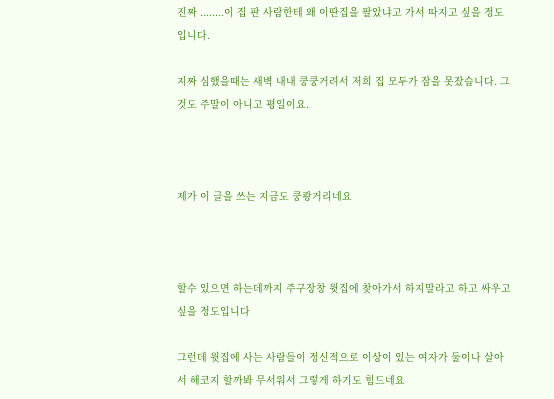진짜 ........이 집 판 사람한테 왜 이딴집을 팔았냐고 가서 따지고 싶을 정도입니다.

지짜 심했을때는 새벽 내내 쿵쿵거려서 저희 집 모두가 잠을 못잤습니다. 그것도 주말이 아니고 평일이요.



제가 이 글을 쓰는 지금도 쿵쾅거리네요



할수 있으면 하는데까지 주구장창 윗집에 찾아가서 하지말라고 하고 싸우고 싶을 정도입니다

그런데 윗집에 사는 사람들이 정신적으로 이상이 있는 여자가 둘이나 살아서 해코지 할까봐 무서워서 그렇게 하기도 힘드네요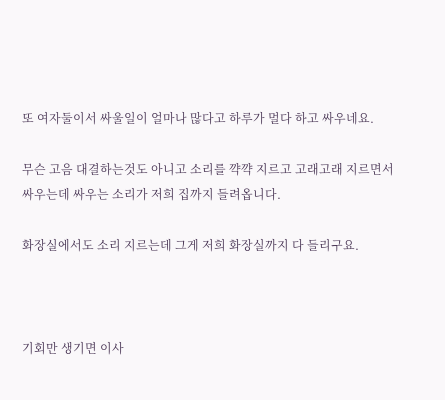또 여자둘이서 싸울일이 얼마나 많다고 하루가 멀다 하고 싸우네요.

무슨 고음 대결하는것도 아니고 소리를 꺅꺅 지르고 고래고래 지르면서 싸우는데 싸우는 소리가 저희 집까지 들려옵니다.

화장실에서도 소리 지르는데 그게 저희 화장실까지 다 들리구요.



기회만 생기면 이사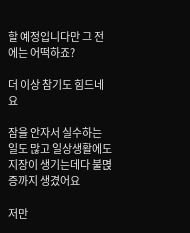할 예정입니다만 그 전에는 어떡하죠?

더 이상 참기도 힘드네요

잠을 안자서 실수하는 일도 많고 일상생활에도 지장이 생기는데다 불멵증까지 생겼어요

저만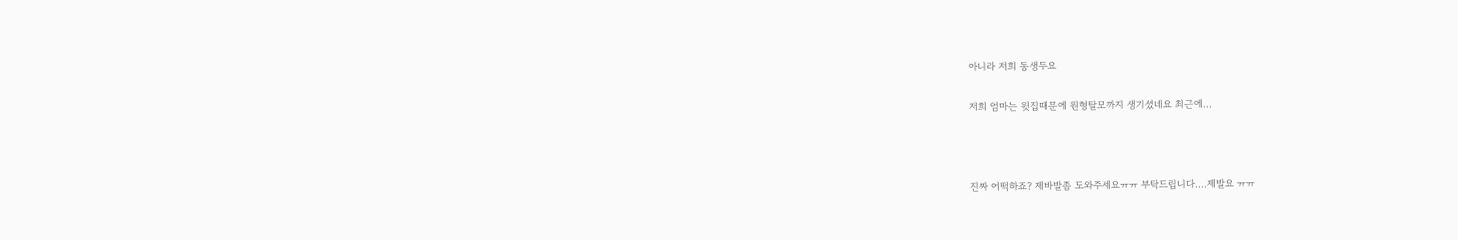아니라 저희 동생두요

저희 엄마는 윗집때문에 원형탈모까지 생기셨네요 최근에...



진짜 어떡하죠? 제바발좀 도와주세요ㅠㅠ 부탁드립니다....제발요 ㅠㅠ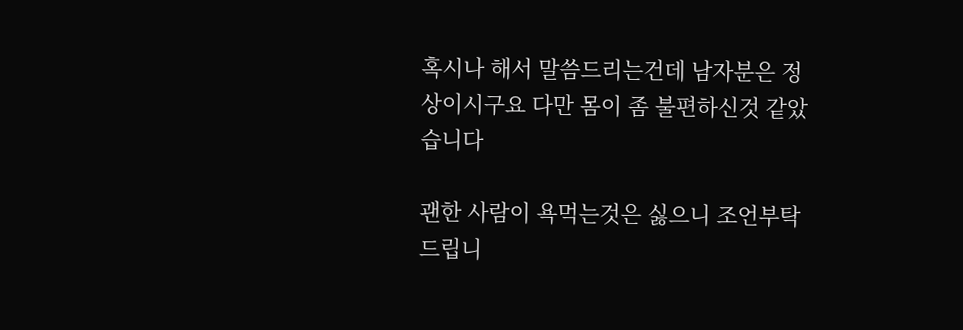혹시나 해서 말씀드리는건데 남자분은 정상이시구요 다만 몸이 좀 불편하신것 같았습니다

괜한 사람이 욕먹는것은 싫으니 조언부탁드립니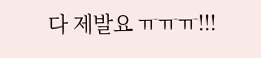다 제발요 ㅠㅠㅠ!!!